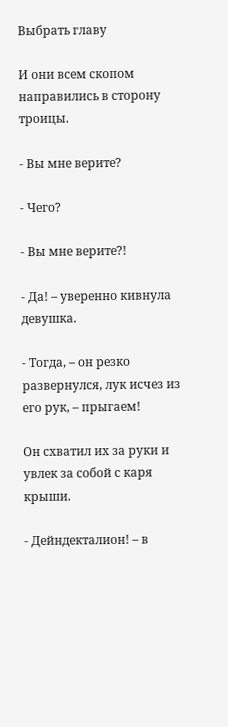Выбрать главу

И они всем скопом направились в сторону троицы.

- Вы мне верите?

- Чего?

- Вы мне верите?!

- Да! – уверенно кивнула девушка.

- Тогда, – он резко развернулся, лук исчез из его рук, – прыгаем!

Он схватил их за руки и увлек за собой с каря крыши.

- Дейндекталион! – в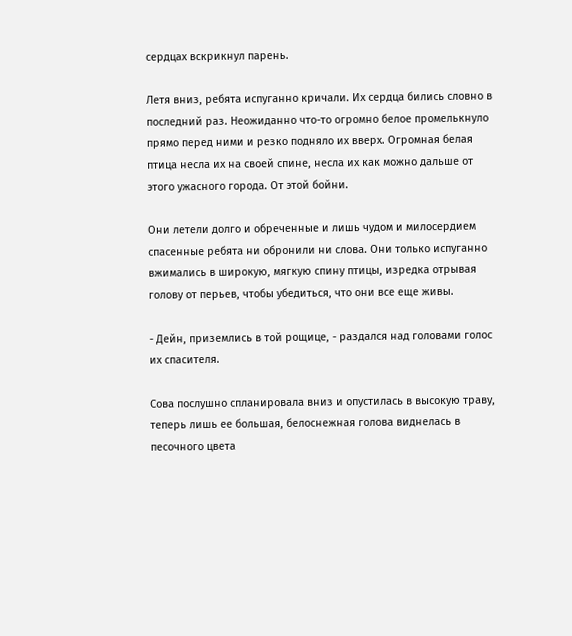сердцах вскрикнул парень.

Летя вниз, ребята испуганно кричали. Их сердца бились словно в последний раз. Неожиданно что-то огромно белое промелькнуло прямо перед ними и резко подняло их вверх. Огромная белая птица несла их на своей спине, несла их как можно дальше от этого ужасного города. От этой бойни.

Они летели долго и обреченные и лишь чудом и милосердием спасенные ребята ни обронили ни слова. Они только испуганно вжимались в широкую, мягкую спину птицы, изредка отрывая голову от перьев, чтобы убедиться, что они все еще живы.

- Дейн, приземлись в той рощице, - раздался над головами голос их спасителя.

Сова послушно спланировала вниз и опустилась в высокую траву, теперь лишь ее большая, белоснежная голова виднелась в песочного цвета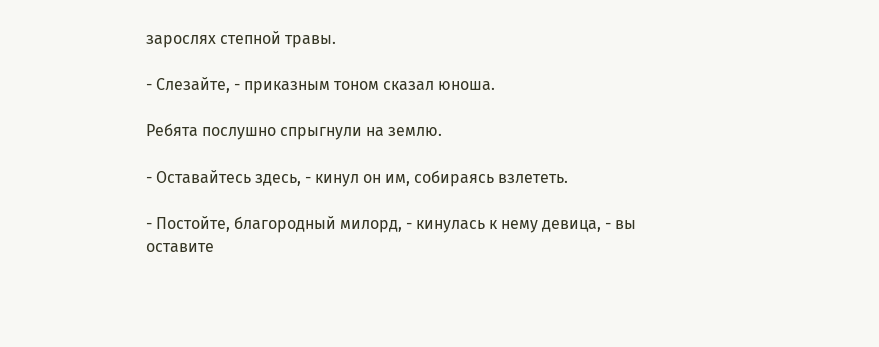зарослях степной травы.

- Слезайте, - приказным тоном сказал юноша.

Ребята послушно спрыгнули на землю.

- Оставайтесь здесь, - кинул он им, собираясь взлететь.

- Постойте, благородный милорд, - кинулась к нему девица, - вы оставите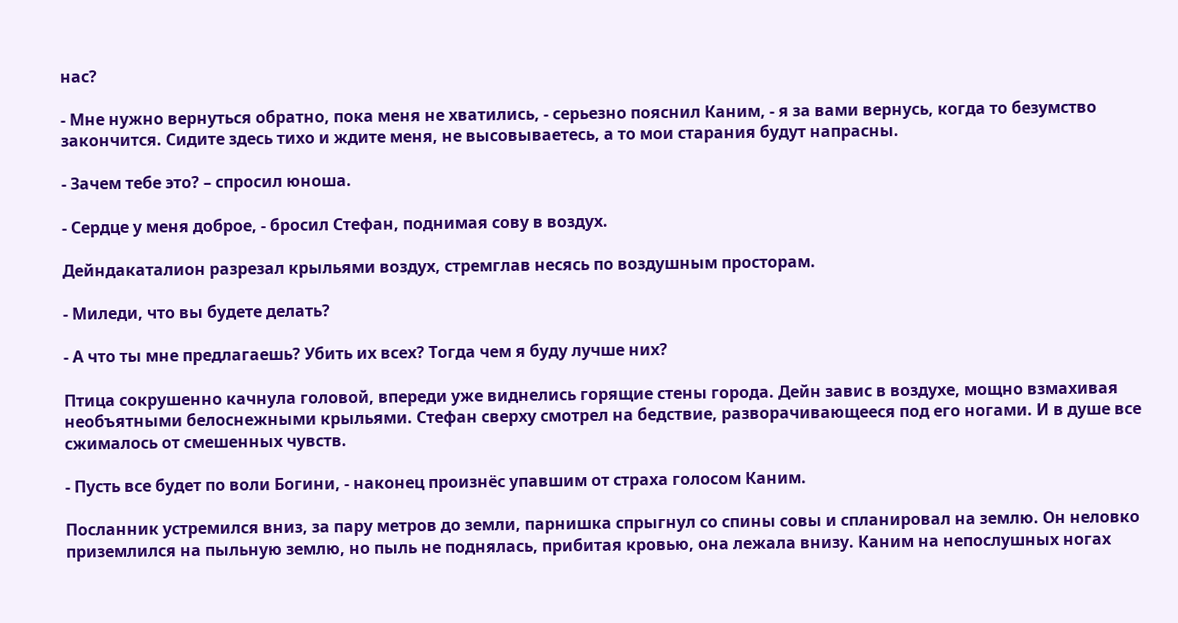нас?

- Мне нужно вернуться обратно, пока меня не хватились, - серьезно пояснил Каним, - я за вами вернусь, когда то безумство закончится. Сидите здесь тихо и ждите меня, не высовываетесь, а то мои старания будут напрасны.

- Зачем тебе это? – спросил юноша.

- Сердце у меня доброе, - бросил Стефан, поднимая сову в воздух.

Дейндакаталион разрезал крыльями воздух, стремглав несясь по воздушным просторам.

- Миледи, что вы будете делать?

- А что ты мне предлагаешь? Убить их всех? Тогда чем я буду лучше них?

Птица сокрушенно качнула головой, впереди уже виднелись горящие стены города. Дейн завис в воздухе, мощно взмахивая необъятными белоснежными крыльями. Стефан сверху смотрел на бедствие, разворачивающееся под его ногами. И в душе все сжималось от смешенных чувств.

- Пусть все будет по воли Богини, - наконец произнёс упавшим от страха голосом Каним.

Посланник устремился вниз, за пару метров до земли, парнишка спрыгнул со спины совы и спланировал на землю. Он неловко приземлился на пыльную землю, но пыль не поднялась, прибитая кровью, она лежала внизу. Каним на непослушных ногах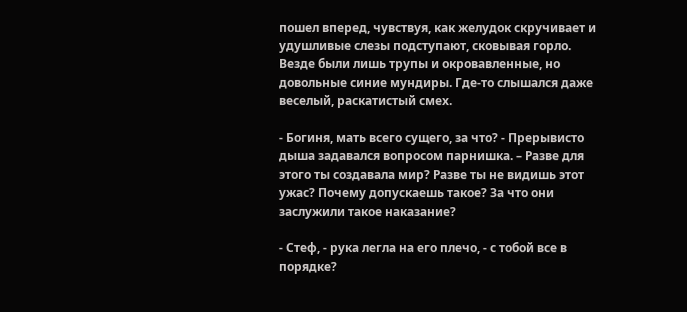пошел вперед, чувствуя, как желудок скручивает и удушливые слезы подступают, сковывая горло. Везде были лишь трупы и окровавленные, но довольные синие мундиры. Где-то слышался даже веселый, раскатистый смех.

- Богиня, мать всего сущего, за что? - Прерывисто дыша задавался вопросом парнишка. – Разве для этого ты создавала мир? Разве ты не видишь этот ужас? Почему допускаешь такое? За что они заслужили такое наказание?

- Стеф, - рука легла на его плечо, - с тобой все в порядке?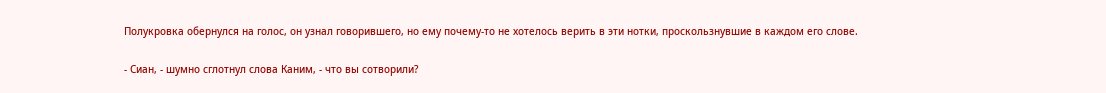Полукровка обернулся на голос, он узнал говорившего, но ему почему-то не хотелось верить в эти нотки, проскользнувшие в каждом его слове.

- Сиан, - шумно сглотнул слова Каним, - что вы сотворили?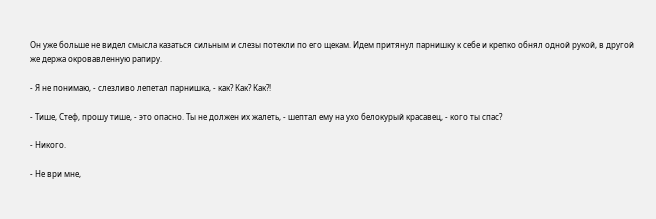Он уже больше не видел смысла казаться сильным и слезы потекли по его щекам. Идем притянул парнишку к себе и крепко обнял одной рукой, в другой же держа окровавленную рапиру.

- Я не понимаю, - слезливо лепетал парнишка, - как? Как? Как?!

- Тише, Стеф, прошу тише, - это опасно. Ты не должен их жалеть, - шептал ему на ухо белокурый красавец, - кого ты спас?

- Никого.

- Не ври мне,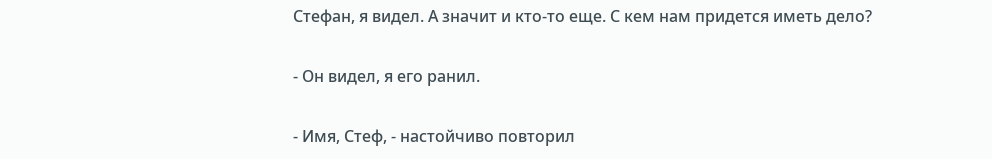Стефан, я видел. А значит и кто-то еще. С кем нам придется иметь дело?

- Он видел, я его ранил.

- Имя, Стеф, - настойчиво повторил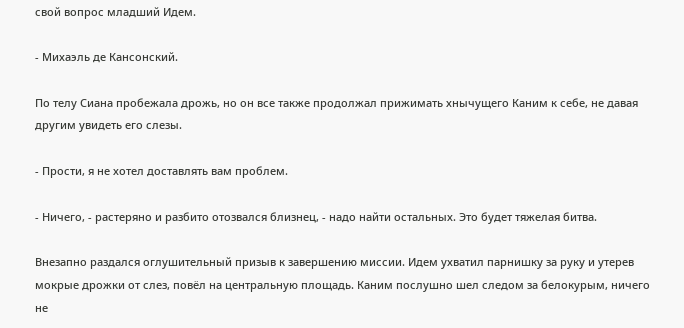свой вопрос младший Идем.

- Михаэль де Кансонский.

По телу Сиана пробежала дрожь, но он все также продолжал прижимать хнычущего Каним к себе, не давая другим увидеть его слезы.

- Прости, я не хотел доставлять вам проблем.

- Ничего, - растеряно и разбито отозвался близнец, - надо найти остальных. Это будет тяжелая битва.

Внезапно раздался оглушительный призыв к завершению миссии. Идем ухватил парнишку за руку и утерев мокрые дрожки от слез, повёл на центральную площадь. Каним послушно шел следом за белокурым, ничего не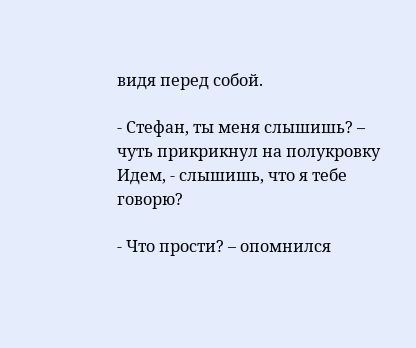видя перед собой.

- Стефан, ты меня слышишь? – чуть прикрикнул на полукровку Идем, - слышишь, что я тебе говорю?

- Что прости? – опомнился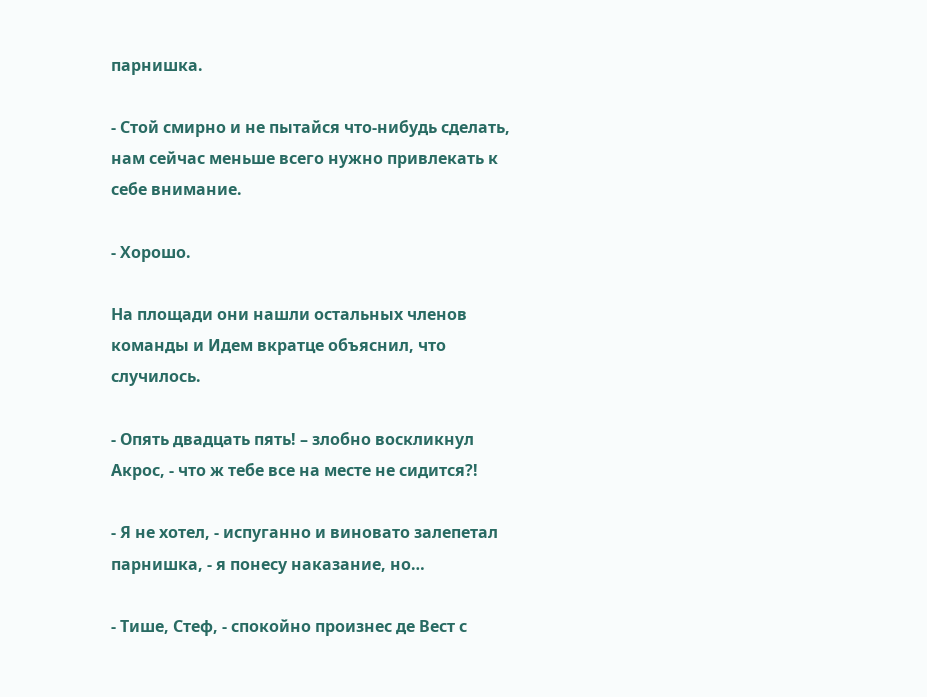парнишка.

- Стой смирно и не пытайся что-нибудь сделать, нам сейчас меньше всего нужно привлекать к себе внимание.

- Хорошо.

На площади они нашли остальных членов команды и Идем вкратце объяснил, что случилось.

- Опять двадцать пять! – злобно воскликнул Акрос, - что ж тебе все на месте не сидится?!

- Я не хотел, - испуганно и виновато залепетал парнишка, - я понесу наказание, но…

- Тише, Стеф, - спокойно произнес де Вест с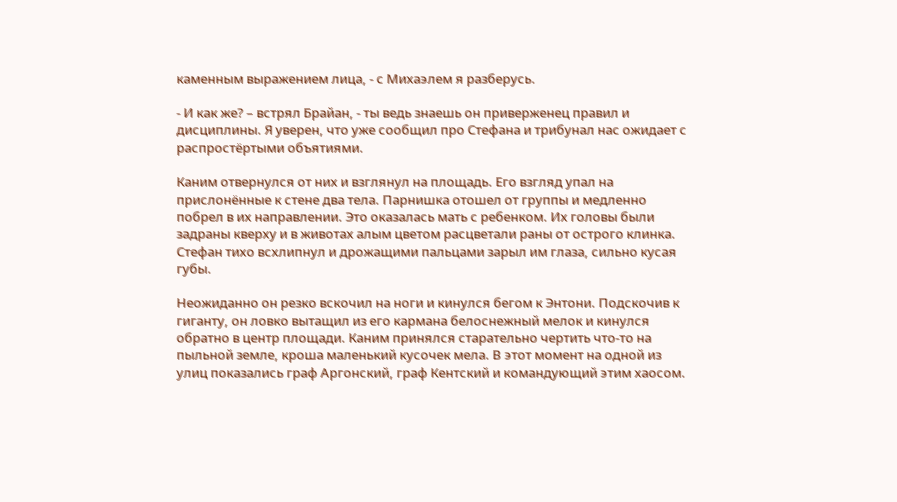каменным выражением лица, - с Михаэлем я разберусь.

- И как же? – встрял Брайан, - ты ведь знаешь он приверженец правил и дисциплины. Я уверен, что уже сообщил про Стефана и трибунал нас ожидает с распростёртыми объятиями.

Каним отвернулся от них и взглянул на площадь. Его взгляд упал на прислонённые к стене два тела. Парнишка отошел от группы и медленно побрел в их направлении. Это оказалась мать с ребенком. Их головы были задраны кверху и в животах алым цветом расцветали раны от острого клинка. Стефан тихо всхлипнул и дрожащими пальцами зарыл им глаза, сильно кусая губы.

Неожиданно он резко вскочил на ноги и кинулся бегом к Энтони. Подскочив к гиганту, он ловко вытащил из его кармана белоснежный мелок и кинулся обратно в центр площади. Каним принялся старательно чертить что-то на пыльной земле, кроша маленький кусочек мела. В этот момент на одной из улиц показались граф Аргонский, граф Кентский и командующий этим хаосом.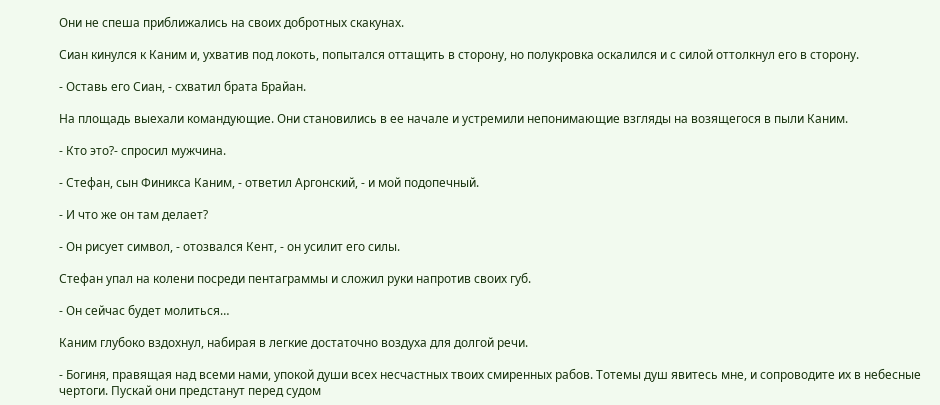Они не спеша приближались на своих добротных скакунах.

Сиан кинулся к Каним и, ухватив под локоть, попытался оттащить в сторону, но полукровка оскалился и с силой оттолкнул его в сторону.

- Оставь его Сиан, - схватил брата Брайан.

На площадь выехали командующие. Они становились в ее начале и устремили непонимающие взгляды на возящегося в пыли Каним.

- Кто это?- спросил мужчина.

- Стефан, сын Финикса Каним, - ответил Аргонский, - и мой подопечный.

- И что же он там делает?

- Он рисует символ, - отозвался Кент, - он усилит его силы.

Стефан упал на колени посреди пентаграммы и сложил руки напротив своих губ.

- Он сейчас будет молиться…

Каним глубоко вздохнул, набирая в легкие достаточно воздуха для долгой речи.

- Богиня, правящая над всеми нами, упокой души всех несчастных твоих смиренных рабов. Тотемы душ явитесь мне, и сопроводите их в небесные чертоги. Пускай они предстанут перед судом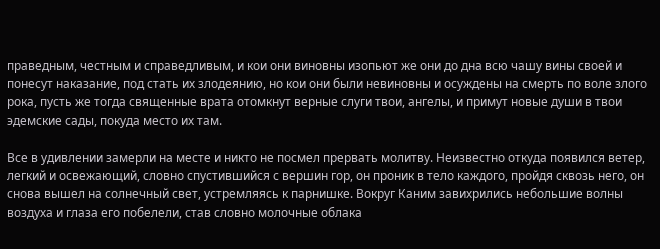праведным, честным и справедливым, и кои они виновны изопьют же они до дна всю чашу вины своей и понесут наказание, под стать их злодеянию, но кои они были невиновны и осуждены на смерть по воле злого рока, пусть же тогда священные врата отомкнут верные слуги твои, ангелы, и примут новые души в твои эдемские сады, покуда место их там.

Все в удивлении замерли на месте и никто не посмел прервать молитву. Неизвестно откуда появился ветер, легкий и освежающий, словно спустившийся с вершин гор, он проник в тело каждого, пройдя сквозь него, он снова вышел на солнечный свет, устремляясь к парнишке. Вокруг Каним завихрились небольшие волны воздуха и глаза его побелели, став словно молочные облака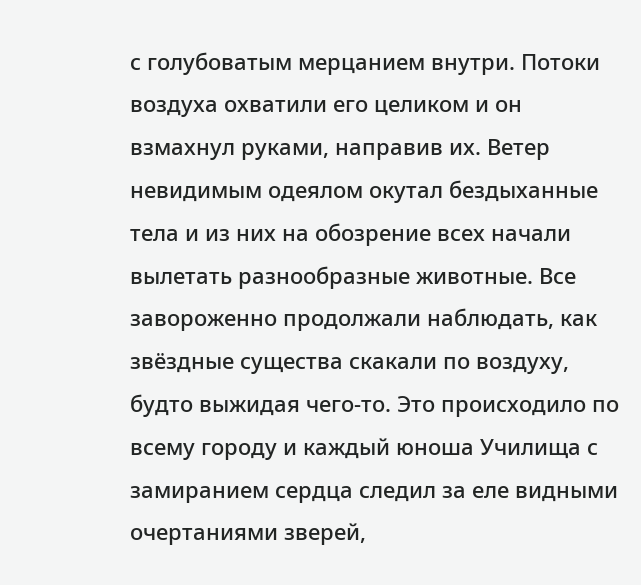с голубоватым мерцанием внутри. Потоки воздуха охватили его целиком и он взмахнул руками, направив их. Ветер невидимым одеялом окутал бездыханные тела и из них на обозрение всех начали вылетать разнообразные животные. Все завороженно продолжали наблюдать, как звёздные существа скакали по воздуху, будто выжидая чего-то. Это происходило по всему городу и каждый юноша Училища с замиранием сердца следил за еле видными очертаниями зверей,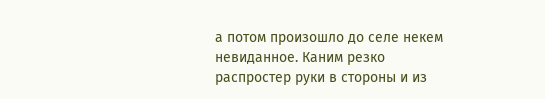а потом произошло до селе некем невиданное. Каним резко распростер руки в стороны и из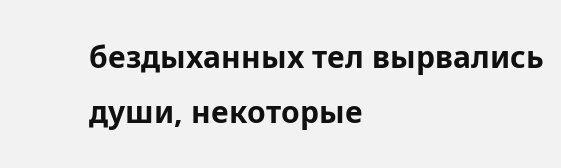бездыханных тел вырвались души, некоторые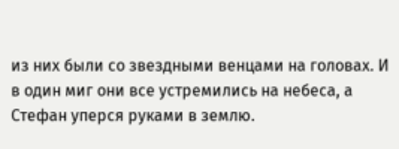из них были со звездными венцами на головах. И в один миг они все устремились на небеса, а Стефан уперся руками в землю.